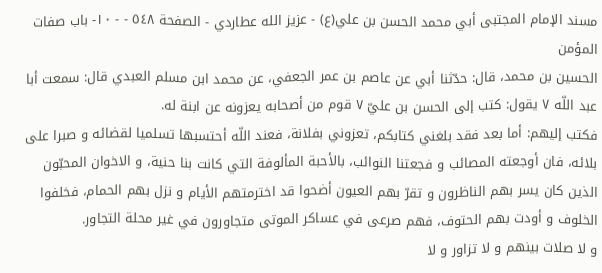مسند الإمام المجتبى أبي محمد الحسن بن علي(ع) - عزيز الله عطاردي - الصفحة ٥٤٨ - - ١٠- باب صفات المؤمن
الحسين بن محمد، قال: حدّثنا أبي عن عاصم بن عمر الجعفي، عن محمد ابن مسلم العبدي قال: سمعت أبا عبد اللّه ٧ يقول: كتب إلى الحسن بن عليّ ٧ قوم من أصحابه يعزونه عن ابنة له.
فكتب إليهم: أما بعد فقد بلغني كتابكم، تعزوني بفلانة، فعند اللّه أحتسبها تسلميا لقضائه و صبرا على بلائه، فان أوجعته المصائب و فجعتنا النوائب، بالأحبة المألوفة التي كانت بنا حنية، و الاخوان المحبّون الذين كان يسر بهم الناظرون و تقرّ بهم العيون أضحوا قد اخترمتهم الأيام و نزل بهم الحمام، فخلفوا الخلوف و أودت بهم الحتوف، فهم صرعى في عساكر الموتى متجاورون في غير محلة التجاور.
و لا صلات بينهم و لا تزاور و لا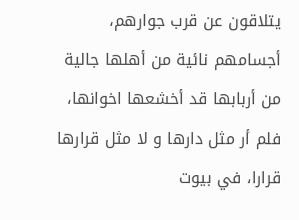يتلاقون عن قرب جوارهم، أجسامهم نائية من أهلها جالية من أربابها قد أخشعها اخوانها، فلم أر مثل دارها و لا مثل قرارها قرارا، في بيوت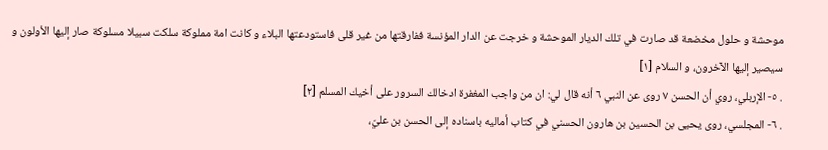موحشة و حلول مخضعة قد صارت في تلك الديار الموحشة و خرجت عن الدار المؤنسة ففارقتها من غير قلى فاستودعتها البلاء و كانت امة مملوكة سلكت سبيلا مسلوكة صار إليها الأولون و سيصير إليها الآخرون، و السلام [١]
. ٥- الإربلي، روي أن الحسن ٧ روى عن النبي ٦ أنه قال لي: ان من واجب المغفرة ادخالك السرور على أخيك المسلم [٢]
. ٦- المجلسي، روى يحيى بن الحسين بن هارون الحسني في كتاب أماليه باسناده إلى الحسن بن عليّ،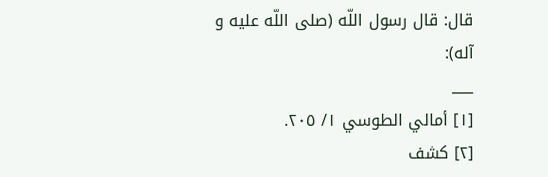قال: قال رسول اللّه (صلى اللّه عليه و آله):
___
[١] أمالي الطوسي ١/ ٢٠٥.
[٢] كشف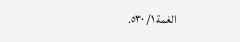الغمة ١/ ٥٣٠.